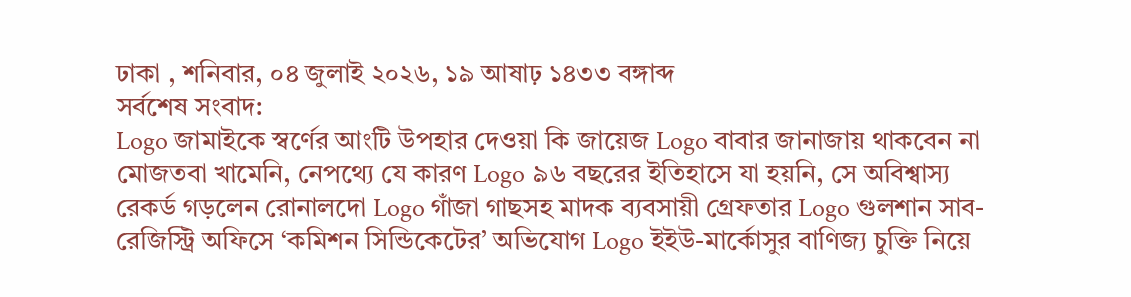ঢাকা , শনিবার, ০৪ জুলাই ২০২৬, ১৯ আষাঢ় ১৪৩৩ বঙ্গাব্দ
সর্বশেষ সংবাদ:
Logo জামাইকে স্বর্ণের আংটি উপহার দেওয়া কি জায়েজ Logo বাবার জানাজায় থাকবেন না মোজতবা খামেনি, নেপথ্যে যে কারণ Logo ৯৬ বছরের ইতিহাসে যা হয়নি, সে অবিশ্বাস্য রেকর্ড গড়লেন রোনালদো Logo গাঁজা গাছসহ মাদক ব্যবসায়ী গ্রেফতার Logo গুলশান সাব-রেজিস্ট্রি অফিসে ‘কমিশন সিন্ডিকেটের’ অভিযোগ Logo ইইউ-মার্কোসুর বাণিজ্য চুক্তি নিয়ে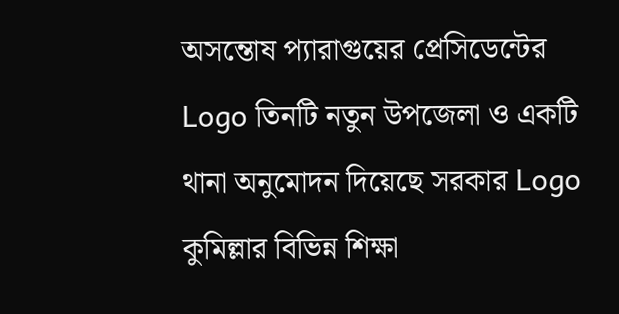অসন্তোষ প্যারাগুয়ের প্রেসিডেন্টের Logo তিনটি নতুন উপজেলা ও একটি থানা অনুমোদন দিয়েছে সরকার Logo কুমিল্লার বিভিন্ন শিক্ষা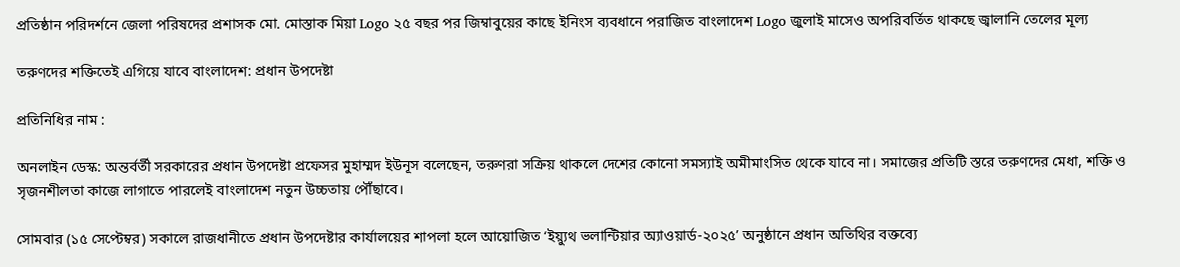প্রতিষ্ঠান পরিদর্শনে জেলা পরিষদের প্রশাসক মো. মোস্তাক মিয়া Logo ২৫ বছর পর জিম্বাবুয়ের কাছে ইনিংস ব্যবধানে পরাজিত বাংলাদেশ Logo জুলাই মাসেও অপরিবর্তিত থাকছে জ্বালানি তেলের মূল্য

তরুণদের শক্তিতেই এগিয়ে যাবে বাংলাদেশ: প্রধান উপদেষ্টা

প্রতিনিধির নাম :

অনলাইন ডেস্ক: অন্তর্বর্তী সরকারের প্রধান উপদেষ্টা প্রফেসর মুহাম্মদ ইউনূস বলেছেন, তরুণরা সক্রিয় থাকলে দেশের কোনো সমস্যাই অমীমাংসিত থেকে যাবে না। সমাজের প্রতিটি স্তরে তরুণদের মেধা, শক্তি ও সৃজনশীলতা কাজে লাগাতে পারলেই বাংলাদেশ নতুন উচ্চতায় পৌঁছাবে।

সোমবার (১৫ সেপ্টেম্বর) সকালে রাজধানীতে প্রধান উপদেষ্টার কার্যালয়ের শাপলা হলে আয়োজিত ‘ইয়্যুথ ভলান্টিয়ার অ্যাওয়ার্ড-২০২৫’ অনুষ্ঠানে প্রধান অতিথির বক্তব্যে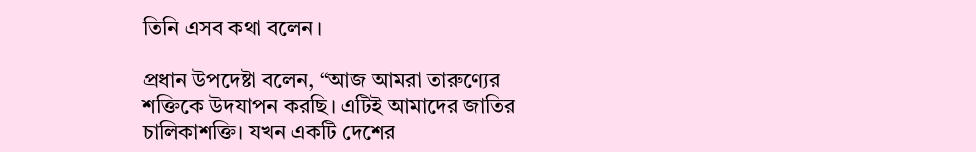তিনি এসব কথা বলেন।

প্রধান উপদেষ্টা বলেন, “আজ আমরা তারুণ্যের শক্তিকে উদযাপন করছি। এটিই আমাদের জাতির চালিকাশক্তি। যখন একটি দেশের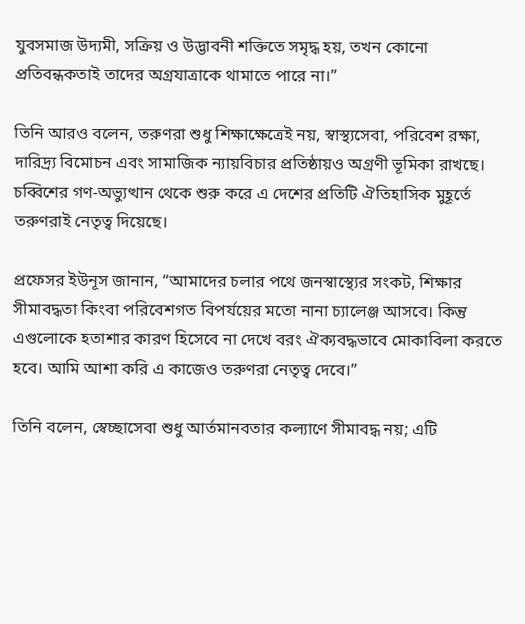যুবসমাজ উদ্যমী, সক্রিয় ও উদ্ভাবনী শক্তিতে সমৃদ্ধ হয়, তখন কোনো প্রতিবন্ধকতাই তাদের অগ্রযাত্রাকে থামাতে পারে না।”

তিনি আরও বলেন, তরুণরা শুধু শিক্ষাক্ষেত্রেই নয়, স্বাস্থ্যসেবা, পরিবেশ রক্ষা, দারিদ্র্য বিমোচন এবং সামাজিক ন্যায়বিচার প্রতিষ্ঠায়ও অগ্রণী ভূমিকা রাখছে। চব্বিশের গণ-অভ্যুত্থান থেকে শুরু করে এ দেশের প্রতিটি ঐতিহাসিক মুহূর্তে তরুণরাই নেতৃত্ব দিয়েছে।

প্রফেসর ইউনূস জানান, “আমাদের চলার পথে জনস্বাস্থ্যের সংকট, শিক্ষার সীমাবদ্ধতা কিংবা পরিবেশগত বিপর্যয়ের মতো নানা চ্যালেঞ্জ আসবে। কিন্তু এগুলোকে হতাশার কারণ হিসেবে না দেখে বরং ঐক্যবদ্ধভাবে মোকাবিলা করতে হবে। আমি আশা করি এ কাজেও তরুণরা নেতৃত্ব দেবে।”

তিনি বলেন, স্বেচ্ছাসেবা শুধু আর্তমানবতার কল্যাণে সীমাবদ্ধ নয়; এটি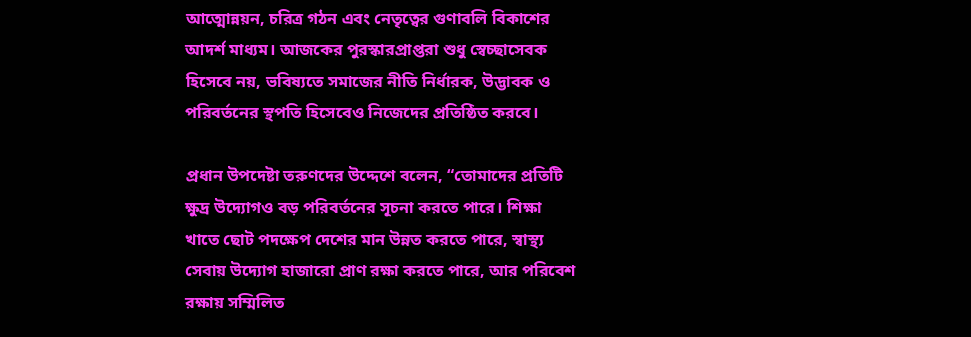আত্মোন্নয়ন, চরিত্র গঠন এবং নেতৃত্বের গুণাবলি বিকাশের আদর্শ মাধ্যম। আজকের পুরস্কারপ্রাপ্তরা শুধু স্বেচ্ছাসেবক হিসেবে নয়, ভবিষ্যতে সমাজের নীতি নির্ধারক, উদ্ভাবক ও পরিবর্তনের স্থপতি হিসেবেও নিজেদের প্রতিষ্ঠিত করবে।

প্রধান উপদেষ্টা তরুণদের উদ্দেশে বলেন, “তোমাদের প্রতিটি ক্ষুদ্র উদ্যোগও বড় পরিবর্তনের সূচনা করতে পারে। শিক্ষা খাতে ছোট পদক্ষেপ দেশের মান উন্নত করতে পারে, স্বাস্থ্য সেবায় উদ্যোগ হাজারো প্রাণ রক্ষা করতে পারে, আর পরিবেশ রক্ষায় সম্মিলিত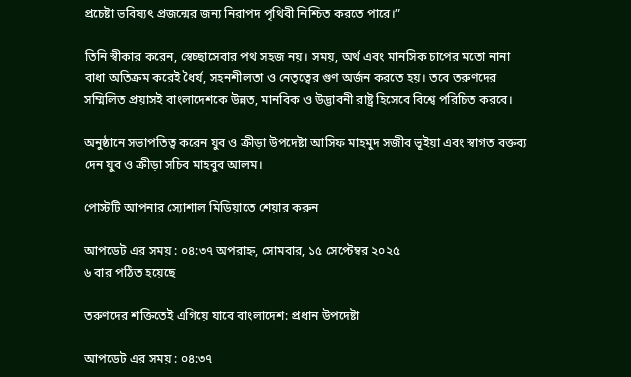প্রচেষ্টা ভবিষ্যৎ প্রজন্মের জন্য নিরাপদ পৃথিবী নিশ্চিত করতে পারে।”

তিনি স্বীকার করেন, স্বেচ্ছাসেবার পথ সহজ নয়। সময়, অর্থ এবং মানসিক চাপের মতো নানা বাধা অতিক্রম করেই ধৈর্য, সহনশীলতা ও নেতৃত্বের গুণ অর্জন করতে হয়। তবে তরুণদের সম্মিলিত প্রয়াসই বাংলাদেশকে উন্নত, মানবিক ও উদ্ভাবনী রাষ্ট্র হিসেবে বিশ্বে পরিচিত করবে।

অনুষ্ঠানে সভাপতিত্ব করেন যুব ও ক্রীড়া উপদেষ্টা আসিফ মাহমুদ সজীব ভূইয়া এবং স্বাগত বক্তব্য দেন যুব ও ক্রীড়া সচিব মাহবুব আলম।

পোস্টটি আপনার স্যোশাল মিডিয়াতে শেয়ার করুন

আপডেট এর সময় : ০৪:৩৭ অপরাহ্ন, সোমবার, ১৫ সেপ্টেম্বর ২০২৫
৬ বার পঠিত হয়েছে

তরুণদের শক্তিতেই এগিয়ে যাবে বাংলাদেশ: প্রধান উপদেষ্টা

আপডেট এর সময় : ০৪:৩৭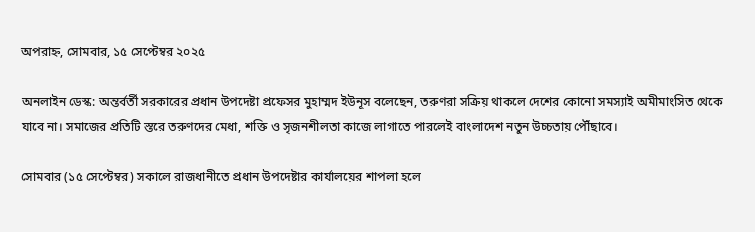অপরাহ্ন, সোমবার, ১৫ সেপ্টেম্বর ২০২৫

অনলাইন ডেস্ক: অন্তর্বর্তী সরকারের প্রধান উপদেষ্টা প্রফেসর মুহাম্মদ ইউনূস বলেছেন, তরুণরা সক্রিয় থাকলে দেশের কোনো সমস্যাই অমীমাংসিত থেকে যাবে না। সমাজের প্রতিটি স্তরে তরুণদের মেধা, শক্তি ও সৃজনশীলতা কাজে লাগাতে পারলেই বাংলাদেশ নতুন উচ্চতায় পৌঁছাবে।

সোমবার (১৫ সেপ্টেম্বর) সকালে রাজধানীতে প্রধান উপদেষ্টার কার্যালয়ের শাপলা হলে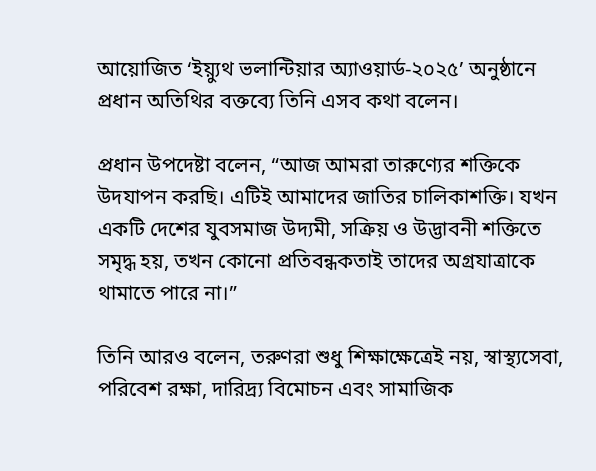আয়োজিত ‘ইয়্যুথ ভলান্টিয়ার অ্যাওয়ার্ড-২০২৫’ অনুষ্ঠানে প্রধান অতিথির বক্তব্যে তিনি এসব কথা বলেন।

প্রধান উপদেষ্টা বলেন, “আজ আমরা তারুণ্যের শক্তিকে উদযাপন করছি। এটিই আমাদের জাতির চালিকাশক্তি। যখন একটি দেশের যুবসমাজ উদ্যমী, সক্রিয় ও উদ্ভাবনী শক্তিতে সমৃদ্ধ হয়, তখন কোনো প্রতিবন্ধকতাই তাদের অগ্রযাত্রাকে থামাতে পারে না।”

তিনি আরও বলেন, তরুণরা শুধু শিক্ষাক্ষেত্রেই নয়, স্বাস্থ্যসেবা, পরিবেশ রক্ষা, দারিদ্র্য বিমোচন এবং সামাজিক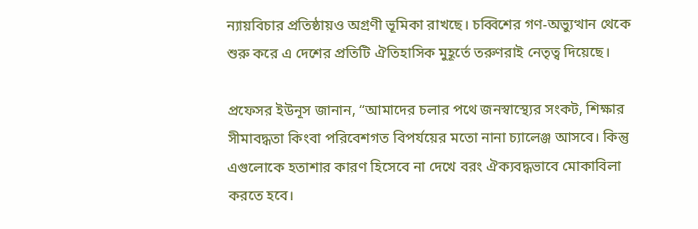ন্যায়বিচার প্রতিষ্ঠায়ও অগ্রণী ভূমিকা রাখছে। চব্বিশের গণ-অভ্যুত্থান থেকে শুরু করে এ দেশের প্রতিটি ঐতিহাসিক মুহূর্তে তরুণরাই নেতৃত্ব দিয়েছে।

প্রফেসর ইউনূস জানান, “আমাদের চলার পথে জনস্বাস্থ্যের সংকট, শিক্ষার সীমাবদ্ধতা কিংবা পরিবেশগত বিপর্যয়ের মতো নানা চ্যালেঞ্জ আসবে। কিন্তু এগুলোকে হতাশার কারণ হিসেবে না দেখে বরং ঐক্যবদ্ধভাবে মোকাবিলা করতে হবে।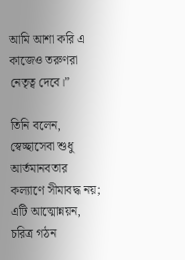আমি আশা করি এ কাজেও তরুণরা নেতৃত্ব দেবে।”

তিনি বলেন, স্বেচ্ছাসেবা শুধু আর্তমানবতার কল্যাণে সীমাবদ্ধ নয়; এটি আত্মোন্নয়ন, চরিত্র গঠন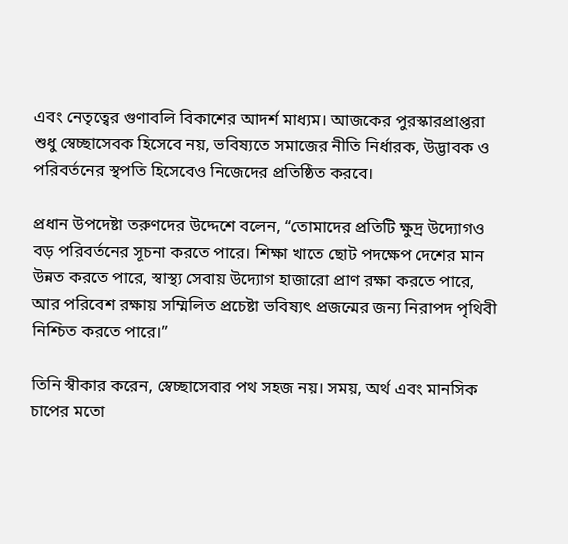এবং নেতৃত্বের গুণাবলি বিকাশের আদর্শ মাধ্যম। আজকের পুরস্কারপ্রাপ্তরা শুধু স্বেচ্ছাসেবক হিসেবে নয়, ভবিষ্যতে সমাজের নীতি নির্ধারক, উদ্ভাবক ও পরিবর্তনের স্থপতি হিসেবেও নিজেদের প্রতিষ্ঠিত করবে।

প্রধান উপদেষ্টা তরুণদের উদ্দেশে বলেন, “তোমাদের প্রতিটি ক্ষুদ্র উদ্যোগও বড় পরিবর্তনের সূচনা করতে পারে। শিক্ষা খাতে ছোট পদক্ষেপ দেশের মান উন্নত করতে পারে, স্বাস্থ্য সেবায় উদ্যোগ হাজারো প্রাণ রক্ষা করতে পারে, আর পরিবেশ রক্ষায় সম্মিলিত প্রচেষ্টা ভবিষ্যৎ প্রজন্মের জন্য নিরাপদ পৃথিবী নিশ্চিত করতে পারে।”

তিনি স্বীকার করেন, স্বেচ্ছাসেবার পথ সহজ নয়। সময়, অর্থ এবং মানসিক চাপের মতো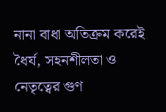নানা বাধা অতিক্রম করেই ধৈর্য, সহনশীলতা ও নেতৃত্বের গুণ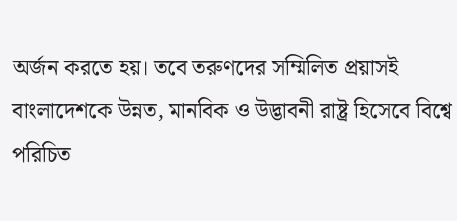অর্জন করতে হয়। তবে তরুণদের সম্মিলিত প্রয়াসই বাংলাদেশকে উন্নত, মানবিক ও উদ্ভাবনী রাষ্ট্র হিসেবে বিশ্বে পরিচিত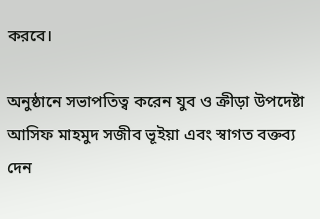করবে।

অনুষ্ঠানে সভাপতিত্ব করেন যুব ও ক্রীড়া উপদেষ্টা আসিফ মাহমুদ সজীব ভূইয়া এবং স্বাগত বক্তব্য দেন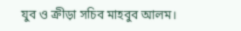যুব ও ক্রীড়া সচিব মাহবুব আলম।